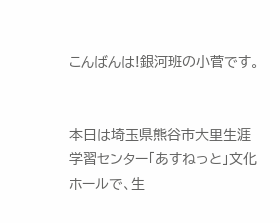こんばんは!銀河班の小菅です。


本日は埼玉県熊谷市大里生涯学習センター「あすねっと」文化ホールで、生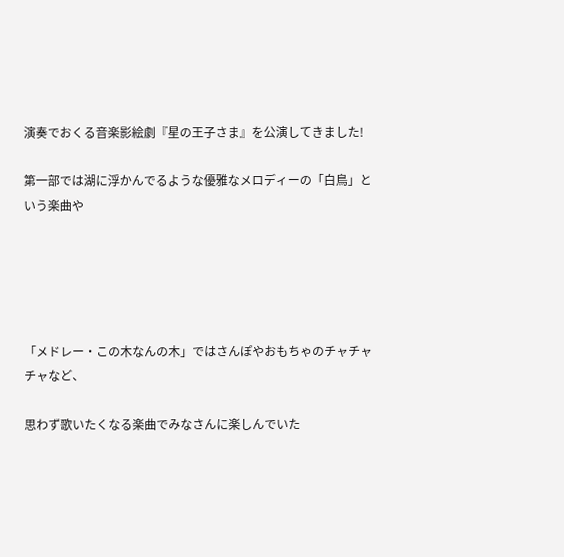演奏でおくる音楽影絵劇『星の王子さま』を公演してきました!

第一部では湖に浮かんでるような優雅なメロディーの「白鳥」という楽曲や





「メドレー・この木なんの木」ではさんぽやおもちゃのチャチャチャなど、

思わず歌いたくなる楽曲でみなさんに楽しんでいた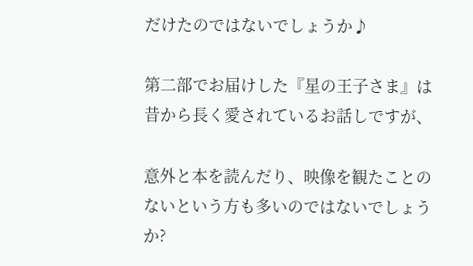だけたのではないでしょうか♪

第二部でお届けした『星の王子さま』は昔から長く愛されているお話しですが、

意外と本を読んだり、映像を観たことのないという方も多いのではないでしょうか?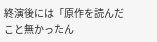終演後には「原作を読んだこと無かったん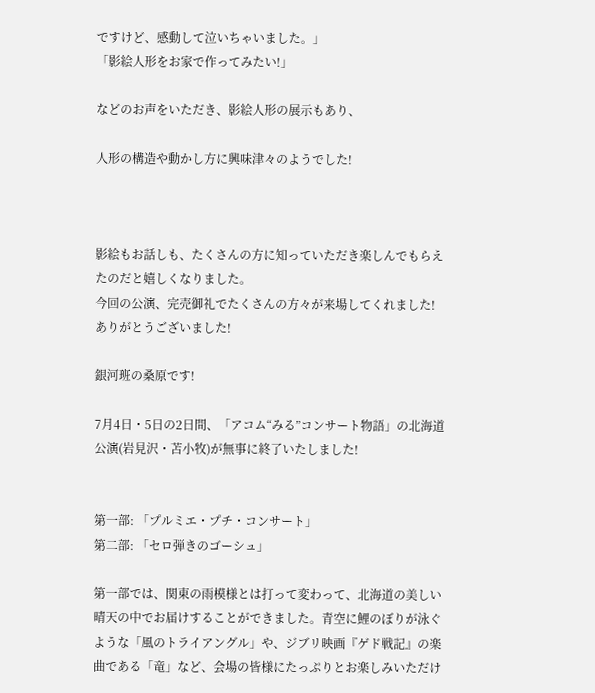ですけど、感動して泣いちゃいました。」
「影絵人形をお家で作ってみたい!」

などのお声をいただき、影絵人形の展示もあり、

人形の構造や動かし方に興味津々のようでした!



影絵もお話しも、たくさんの方に知っていただき楽しんでもらえたのだと嬉しくなりました。
今回の公演、完売御礼でたくさんの方々が来場してくれました!
ありがとうございました!

銀河班の桑原です!

7月4日・5日の2日間、「アコム“みる”コンサート物語」の北海道公演(岩見沢・苫小牧)が無事に終了いたしました!


第一部: 「プルミエ・プチ・コンサート」
第二部: 「セロ弾きのゴーシュ」

第一部では、関東の雨模様とは打って変わって、北海道の美しい晴天の中でお届けすることができました。青空に鯉のぼりが泳ぐような「風のトライアングル」や、ジブリ映画『ゲド戦記』の楽曲である「竜」など、会場の皆様にたっぷりとお楽しみいただけ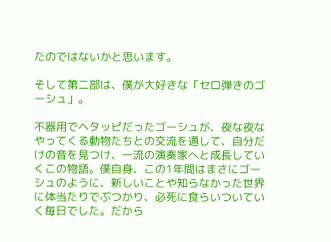たのではないかと思います。

そして第二部は、僕が大好きな「セロ弾きのゴーシュ」。

不器用でヘタッピだったゴーシュが、夜な夜なやってくる動物たちとの交流を通して、自分だけの音を見つけ、一流の演奏家へと成長していくこの物語。僕自身、この1年間はまさにゴーシュのように、新しいことや知らなかった世界に体当たりでぶつかり、必死に食らいついていく毎日でした。だから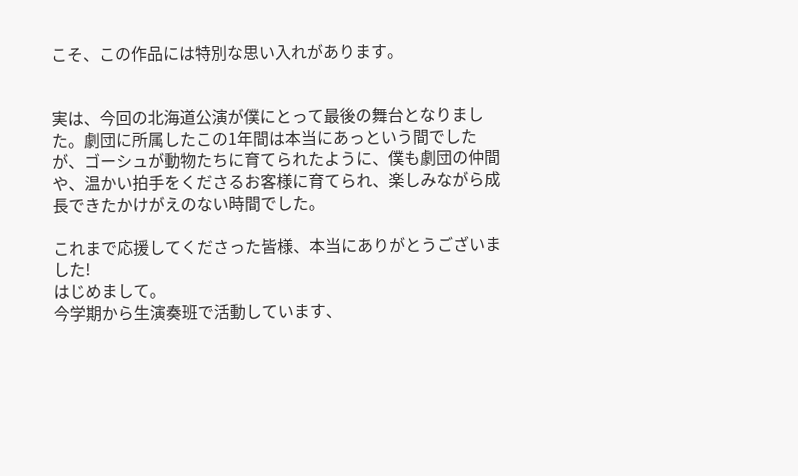こそ、この作品には特別な思い入れがあります。


実は、今回の北海道公演が僕にとって最後の舞台となりました。劇団に所属したこの1年間は本当にあっという間でしたが、ゴーシュが動物たちに育てられたように、僕も劇団の仲間や、温かい拍手をくださるお客様に育てられ、楽しみながら成長できたかけがえのない時間でした。

これまで応援してくださった皆様、本当にありがとうございました!
はじめまして。
今学期から生演奏班で活動しています、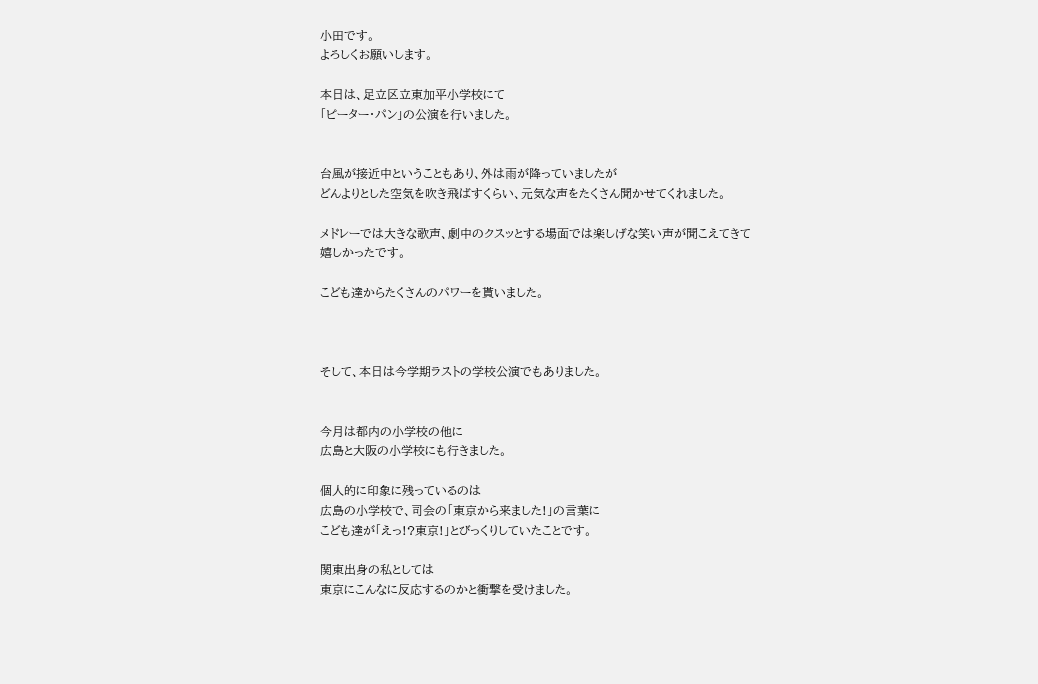小田です。
よろしくお願いします。

本日は、足立区立東加平小学校にて
「ピーター・パン」の公演を行いました。


台風が接近中ということもあり、外は雨が降っていましたが
どんよりとした空気を吹き飛ばすくらい、元気な声をたくさん聞かせてくれました。

メドレーでは大きな歌声、劇中のクスッとする場面では楽しげな笑い声が聞こえてきて
嬉しかったです。

こども達からたくさんのパワーを貰いました。



そして、本日は今学期ラストの学校公演でもありました。


今月は都内の小学校の他に
広島と大阪の小学校にも行きました。

個人的に印象に残っているのは
広島の小学校で、司会の「東京から来ました!」の言葉に
こども達が「えっ!?東京!」とびっくりしていたことです。

関東出身の私としては
東京にこんなに反応するのかと衝撃を受けました。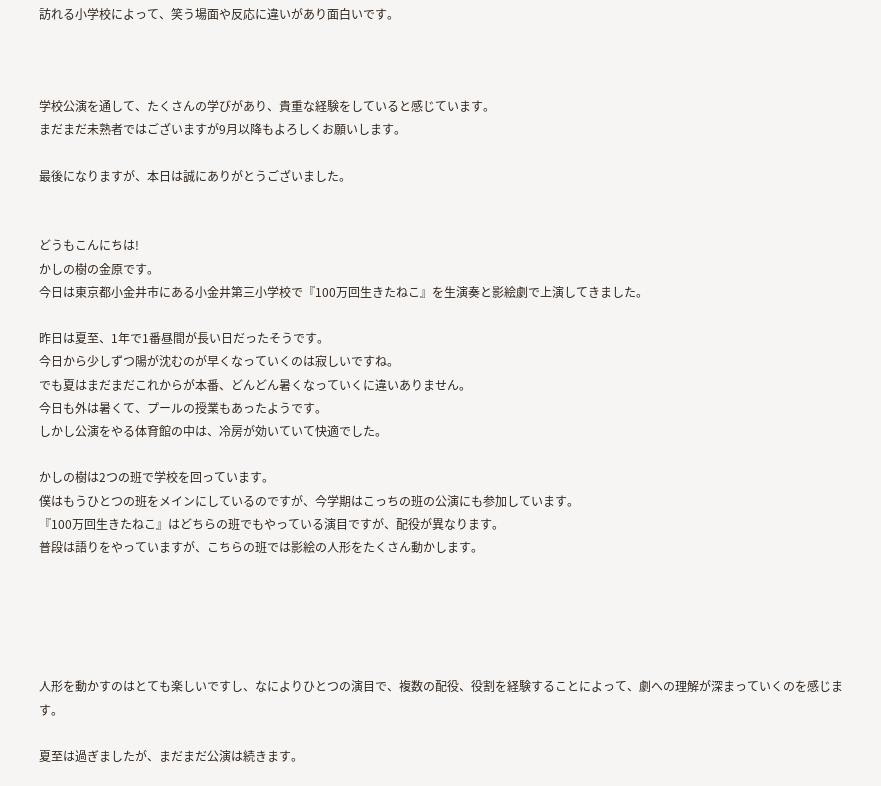訪れる小学校によって、笑う場面や反応に違いがあり面白いです。



学校公演を通して、たくさんの学びがあり、貴重な経験をしていると感じています。
まだまだ未熟者ではございますが9月以降もよろしくお願いします。

最後になりますが、本日は誠にありがとうございました。


どうもこんにちは!
かしの樹の金原です。
今日は東京都小金井市にある小金井第三小学校で『100万回生きたねこ』を生演奏と影絵劇で上演してきました。

昨日は夏至、1年で1番昼間が長い日だったそうです。
今日から少しずつ陽が沈むのが早くなっていくのは寂しいですね。
でも夏はまだまだこれからが本番、どんどん暑くなっていくに違いありません。
今日も外は暑くて、プールの授業もあったようです。
しかし公演をやる体育館の中は、冷房が効いていて快適でした。

かしの樹は2つの班で学校を回っています。
僕はもうひとつの班をメインにしているのですが、今学期はこっちの班の公演にも参加しています。
『100万回生きたねこ』はどちらの班でもやっている演目ですが、配役が異なります。
普段は語りをやっていますが、こちらの班では影絵の人形をたくさん動かします。





人形を動かすのはとても楽しいですし、なによりひとつの演目で、複数の配役、役割を経験することによって、劇への理解が深まっていくのを感じます。

夏至は過ぎましたが、まだまだ公演は続きます。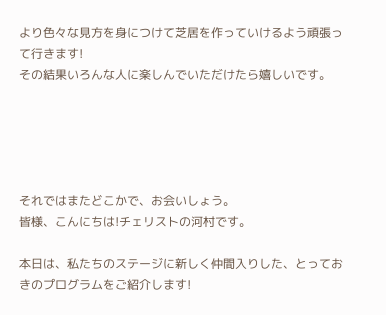より色々な見方を身につけて芝居を作っていけるよう頑張って行きます!
その結果いろんな人に楽しんでいただけたら嬉しいです。





それではまたどこかで、お会いしょう。
皆様、こんにちは!チェリストの河村です。

本日は、私たちのステージに新しく仲間入りした、とっておきのプログラムをご紹介します!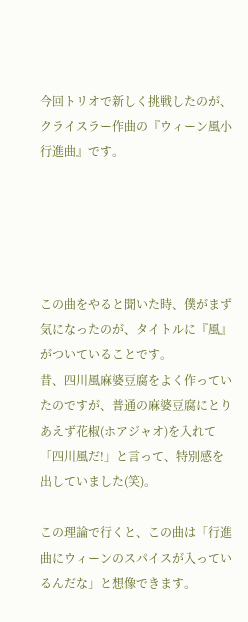今回トリオで新しく挑戦したのが、クライスラー作曲の『ウィーン風小行進曲』です。





この曲をやると聞いた時、僕がまず気になったのが、タイトルに『風』がついていることです。
昔、四川風麻婆豆腐をよく作っていたのですが、普通の麻婆豆腐にとりあえず花椒(ホアジャオ)を入れて「四川風だ!」と言って、特別感を出していました(笑)。

この理論で行くと、この曲は「行進曲にウィーンのスパイスが入っているんだな」と想像できます。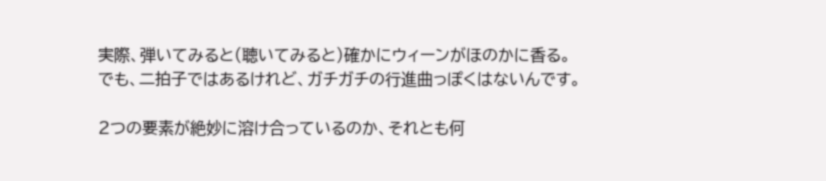実際、弾いてみると(聴いてみると)確かにウィーンがほのかに香る。
でも、二拍子ではあるけれど、ガチガチの行進曲っぽくはないんです。

2つの要素が絶妙に溶け合っているのか、それとも何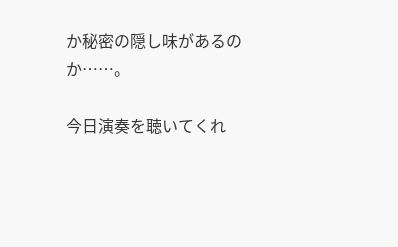か秘密の隠し味があるのか……。

今日演奏を聴いてくれ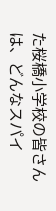た桜橋小学校の皆さんは、どんなスパイ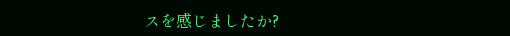スを感じましたか?